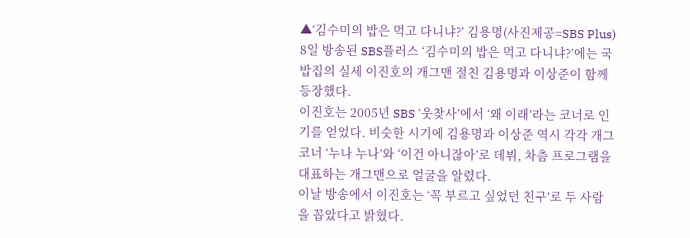▲‘김수미의 밥은 먹고 다니냐?’ 김용명(사진제공=SBS Plus)
8일 방송된 SBS플러스 ‘김수미의 밥은 먹고 다니냐?’에는 국밥집의 실세 이진호의 개그맨 절친 김용명과 이상준이 함께 등장했다.
이진호는 2005년 SBS ‘웃찾사’에서 ‘왜 이래’라는 코너로 인기를 얻었다. 비슷한 시기에 김용명과 이상준 역시 각각 개그 코너 ‘누나 누나’와 ‘이건 아니잖아’로 데뷔, 차츰 프로그램을 대표하는 개그맨으로 얼굴을 알렸다.
이날 방송에서 이진호는 ‘꼭 부르고 싶었던 친구’로 두 사람을 꼽았다고 밝혔다.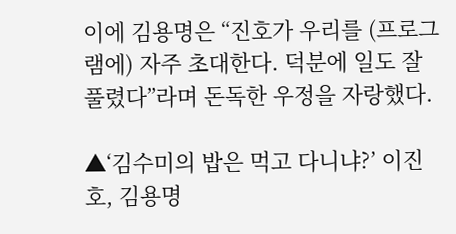이에 김용명은 “진호가 우리를 (프로그램에) 자주 초대한다. 덕분에 일도 잘 풀렸다”라며 돈독한 우정을 자랑했다.

▲‘김수미의 밥은 먹고 다니냐?’ 이진호, 김용명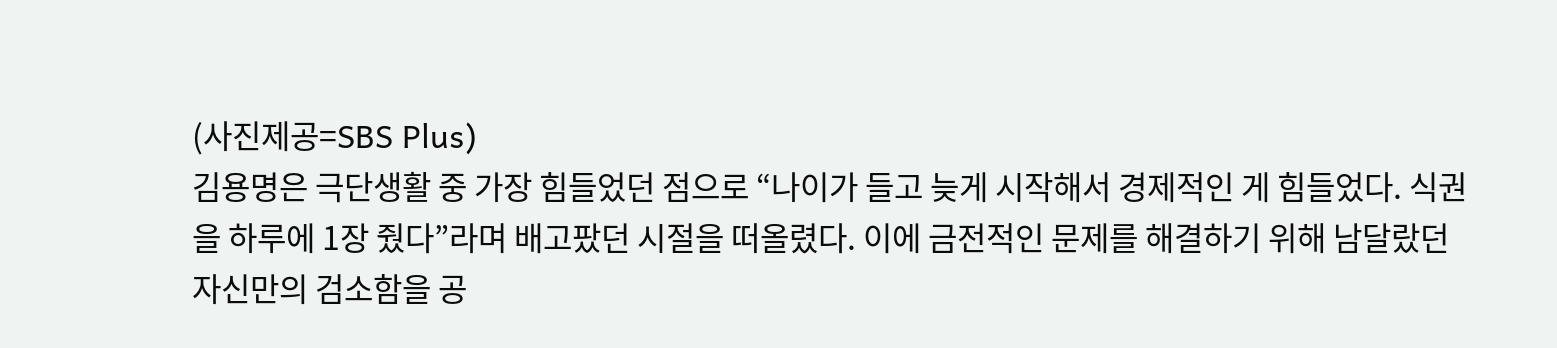(사진제공=SBS Plus)
김용명은 극단생활 중 가장 힘들었던 점으로 “나이가 들고 늦게 시작해서 경제적인 게 힘들었다. 식권을 하루에 1장 줬다”라며 배고팠던 시절을 떠올렸다. 이에 금전적인 문제를 해결하기 위해 남달랐던 자신만의 검소함을 공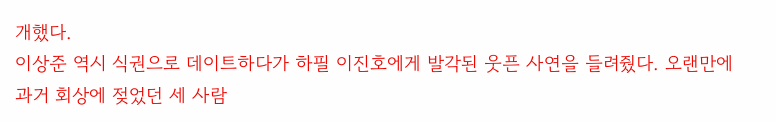개했다.
이상준 역시 식권으로 데이트하다가 하필 이진호에게 발각된 웃픈 사연을 들려줬다. 오랜만에 과거 회상에 젖었던 세 사람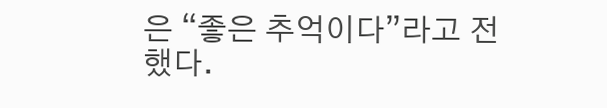은 “좋은 추억이다”라고 전했다.